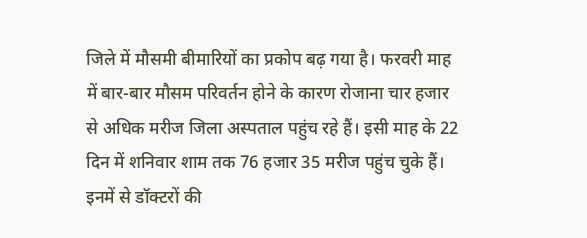जिले में मौसमी बीमारियों का प्रकोप बढ़ गया है। फरवरी माह में बार-बार मौसम परिवर्तन होने के कारण रोजाना चार हजार से अधिक मरीज जिला अस्पताल पहुंच रहे हैं। इसी माह के 22 दिन में शनिवार शाम तक 76 हजार 35 मरीज पहुंच चुके हैं। इनमें से डॉक्टरों की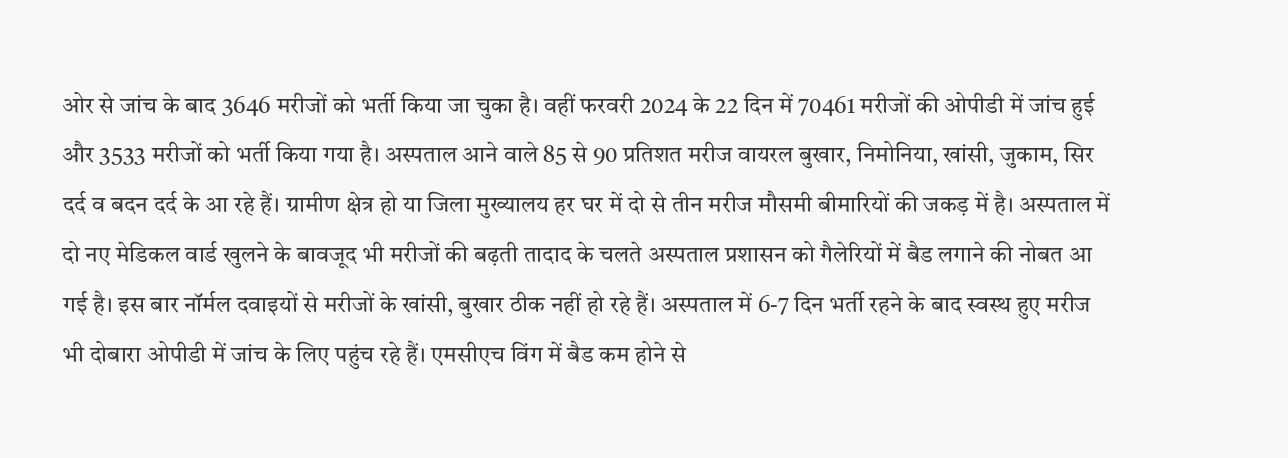ओर से जांच के बाद 3646 मरीजों को भर्ती किया जा चुका है। वहीं फरवरी 2024 के 22 दिन में 70461 मरीजों की ओपीडी में जांच हुई और 3533 मरीजों को भर्ती किया गया है। अस्पताल आने वाले 85 से 90 प्रतिशत मरीज वायरल बुखार, निमोनिया, खांसी, जुकाम, सिर दर्द व बदन दर्द के आ रहे हैं। ग्रामीण क्षेत्र हो या जिला मुख्यालय हर घर में दो से तीन मरीज मौसमी बीमारियों की जकड़ में है। अस्पताल में दो नए मेडिकल वार्ड खुलने के बावजूद भी मरीजों की बढ़ती तादाद के चलते अस्पताल प्रशासन को गैलेरियों में बैड लगाने की नोबत आ गई है। इस बार नॉर्मल दवाइयों से मरीजों के खांसी, बुखार ठीक नहीं हो रहे हैं। अस्पताल में 6-7 दिन भर्ती रहने के बाद स्वस्थ हुए मरीज भी दोबारा ओपीडी में जांच के लिए पहुंच रहे हैं। एमसीएच विंग में बैड कम होने से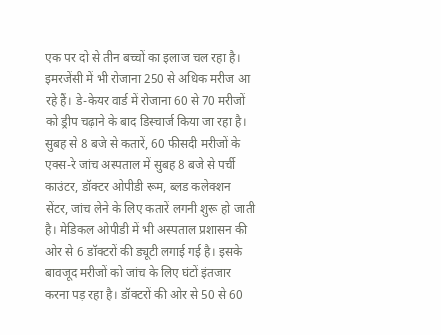एक पर दो से तीन बच्चों का इलाज चल रहा है। इमरजेंसी में भी रोजाना 250 से अधिक मरीज आ रहे हैं। डे-केयर वार्ड में रोजाना 60 से 70 मरीजों को ड्रीप चढ़ाने के बाद डिस्चार्ज किया जा रहा है। सुबह से 8 बजे से कतारें, 60 फीसदी मरीजों के एक्स-रे जांच अस्पताल में सुबह 8 बजे से पर्ची काउंटर, डॉक्टर ओपीडी रूम, ब्लड कलेक्शन सेंटर, जांच लेने के लिए कतारें लगनी शुरू हो जाती है। मेडिकल ओपीडी में भी अस्पताल प्रशासन की ओर से 6 डॉक्टरों की ड्यूटी लगाई गई है। इसके बावजूद मरीजों को जांच के लिए घंटों इंतजार करना पड़ रहा है। डॉक्टरों की ओर से 50 से 60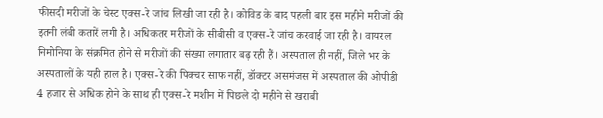फीसदी मरीजों के चेस्ट एक्स-रे जांच लिखी जा रही है। कोविड के बाद पहली बार इस महीने मरीजों की इतनी लंबी कतारें लगी है। अधिकतर मरीजों के सीबीसी व एक्स-रे जांच करवाई जा रही है। वायरल निमोनिया के संक्रमित होने से मरीजों की संख्या लगातार बढ़ रही हैं। अस्पताल ही नहीं, जिले भर के अस्पतालों के यही हाल है। एक्स-रे की पिक्चर साफ नहीं, डॉक्टर असमंजस में अस्पताल की ओपीडी 4 हजार से अधिक होने के साथ ही एक्स-रे मशीन में पिछले दो महीने से खराबी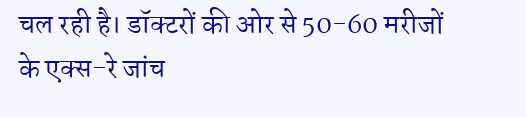चल रही है। डॉक्टरों की ओर से 50-60 मरीजों के एक्स-रे जांच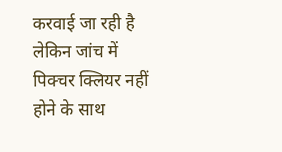करवाई जा रही है लेकिन जांच में पिक्चर क्लियर नहीं होने के साथ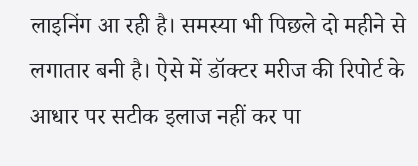लाइनिंग आ रही है। समस्या भी पिछले दो महीने से लगातार बनी है। ऐसे में डॉक्टर मरीज की रिपोर्ट के आधार पर सटीक इलाज नहीं कर पा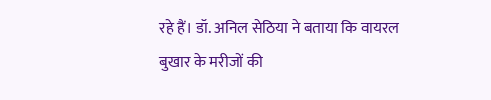रहे हैं। डॉ. अनिल सेठिया ने बताया कि वायरल बुखार के मरीजों की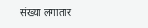संख्या लगातार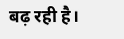बढ़ रही है।